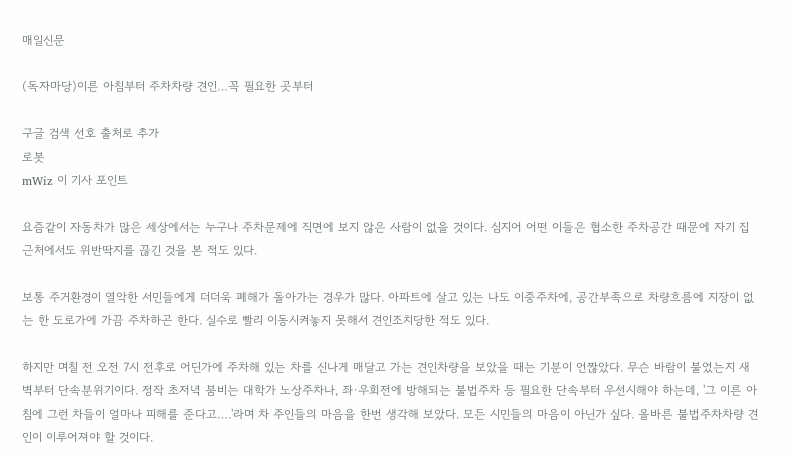매일신문

(독자마당)이른 아침부터 주차차량 견인…꼭 필요한 곳부터

구글 검색 선호 출처로 추가
로봇
mWiz 이 기사 포인트

요즘같이 자동차가 많은 세상에서는 누구나 주차문제에 직면에 보지 않은 사람이 없을 것이다. 심지어 어떤 이들은 협소한 주차공간 때문에 자기 집 근처에서도 위반딱지를 끊긴 것을 본 적도 있다.

보통 주거환경이 열악한 서민들에게 더더욱 폐해가 돌아가는 경우가 많다. 아파트에 살고 있는 나도 이중주차에, 공간부족으로 차량흐름에 지장이 없는 한 도로가에 가끔 주차하곤 한다. 실수로 빨리 이동시켜놓지 못해서 견인조치당한 적도 있다.

하지만 며칠 전 오전 7시 전후로 어딘가에 주차해 있는 차를 신나게 매달고 가는 견인차량을 보았을 때는 기분이 언짢았다. 무슨 바람이 불었는지 새벽부터 단속분위기이다. 정작 초저녁 붐비는 대학가 노상주차나, 좌·우회전에 방해되는 불법주차 등 필요한 단속부터 우선시해야 하는데, '그 이른 아침에 그런 차들이 얼마나 피해를 준다고….'라며 차 주인들의 마음을 한번 생각해 보았다. 모든 시민들의 마음이 아닌가 싶다. 올바른 불법주차차량 견인이 이루어져야 할 것이다.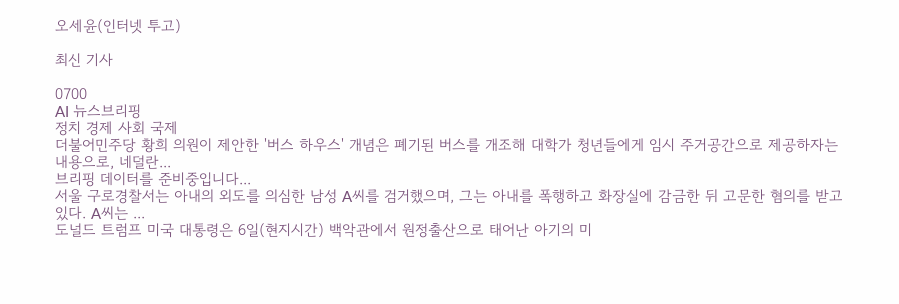오세윤(인터넷 투고)

최신 기사

0700
AI 뉴스브리핑
정치 경제 사회 국제
더불어민주당 황희 의원이 제안한 '버스 하우스' 개념은 폐기된 버스를 개조해 대학가 청년들에게 임시 주거공간으로 제공하자는 내용으로, 네덜란...
브리핑 데이터를 준비중입니다...
서울 구로경찰서는 아내의 외도를 의심한 남성 A씨를 검거했으며, 그는 아내를 폭행하고 화장실에 감금한 뒤 고문한 혐의를 받고 있다. A씨는 ...
도널드 트럼프 미국 대통령은 6일(현지시간) 백악관에서 원정출산으로 태어난 아기의 미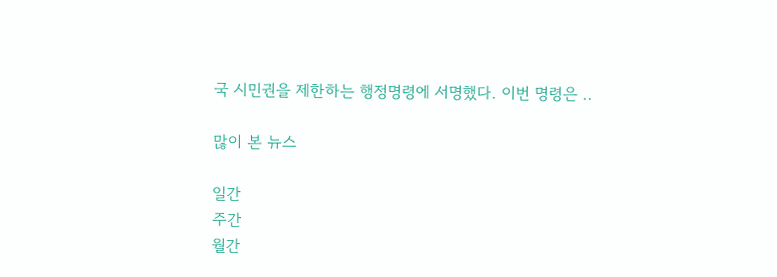국 시민권을 제한하는 행정명령에 서명했다. 이번 명령은 ..

많이 본 뉴스

일간
주간
월간